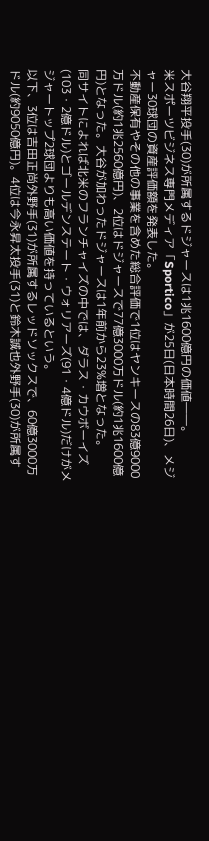大谷翔平投手(30)が所属するドジャースは1兆1600億円の価値――。
米スポーツビジネス専門メディア「Sportico」が25日(日本時間26日)、メジャー30球団の資産評価額を発表した。
不動産保有やその他の事業を含めた総合評価で1位はヤンキースの83億9000万ドル(約1兆2560億円)、2位はドジャースで77億3000万ドル(約1兆1600億円)となった。大谷が加わったドジャースは1年前から23%増となった。
同サイトによれば北米のフランチャイズの中では、ダラス・カウボーイズ(103・2億ドル)とゴールデンステート・ウォリアーズ(91・4億ドル)だけがメジャートップ2球団よりも高い価値を持っているという。
以下、3位は吉田正尚外野手(31)が所属するレッドソックスで、60億3000万ドル(約9050億円)。4位は今永昇太投手(31)と鈴木誠也外野手(30)が所属す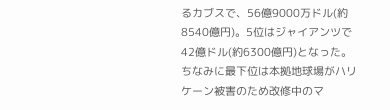るカブスで、56億9000万ドル(約8540億円)。5位はジャイアンツで42億ドル(約6300億円)となった。ちなみに最下位は本拠地球場がハリケーン被害のため改修中のマ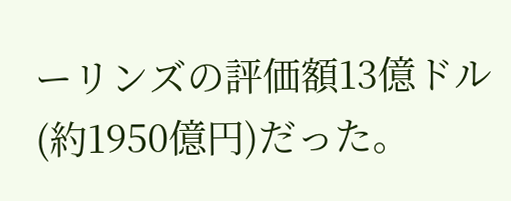ーリンズの評価額13億ドル(約1950億円)だった。